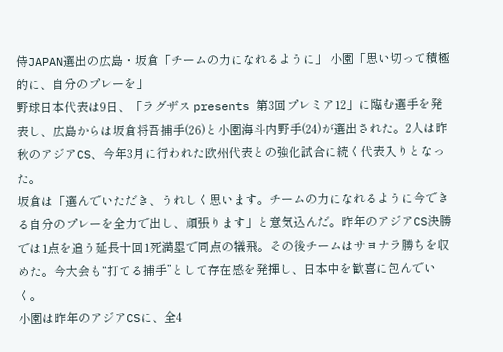侍JAPAN選出の広島・坂倉「チームの力になれるように」 小園「思い切って積極的に、自分のプレーを」
野球日本代表は9日、「ラグザス presents 第3回プレミア12」に臨む選手を発表し、広島からは坂倉将吾捕手(26)と小園海斗内野手(24)が選出された。2人は昨秋のアジアCS、今年3月に行われた欧州代表との強化試合に続く代表入りとなった。
坂倉は「選んでいただき、うれしく思います。チームの力になれるように今できる自分のプレーを全力で出し、頑張ります」と意気込んだ。昨年のアジアCS決勝では1点を追う延長十回1死満塁で同点の犠飛。その後チームはサヨナラ勝ちを収めた。今大会も“打てる捕手”として存在感を発揮し、日本中を歓喜に包んでいく。
小園は昨年のアジアCSに、全4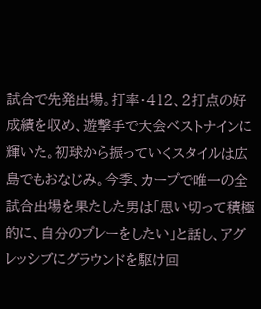試合で先発出場。打率・412、2打点の好成績を収め、遊撃手で大会ベストナインに輝いた。初球から振っていくスタイルは広島でもおなじみ。今季、カープで唯一の全試合出場を果たした男は「思い切って積極的に、自分のプレーをしたい」と話し、アグレッシブにグラウンドを駆け回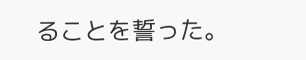ることを誓った。